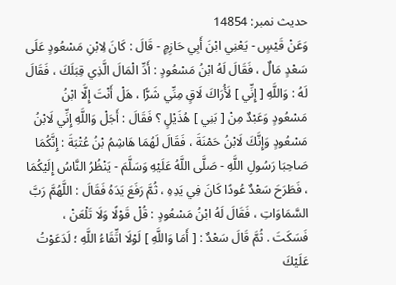حدیث نمبر: 14854
وَعَنْ قَيْسٍ - يَعْنِي ابْنَ أَبِي حَازِمٍ - قَالَ : كَانَ لِابْنِ مَسْعُودٍ عَلَى سَعْدٍ مَالٌ ، فَقَالَ لَهُ ابْنُ مَسْعُودٍ : أَدِّ الْمَالَ الَّذِي قِبَلَكَ ، فَقَالَ لَهُ : وَاللَّهِ [ إِنِّي ] لَأُرَاكَ لَاقٍ مِنِّي شَرًّا ، هَلْ أَنْتَ إِلَّا ابْنُ مَسْعُودٍ وَعَبْدٌ مِنْ [ بَنِي ] هُذَيْلٍ ؟ فَقَالَ : أَجَلْ وَاللَّهِ إِنِّي لَابْنُ مَسْعُودٍ وَإِنَّكَ لَابْنُ حَمْنَةَ ، فَقَالَ لَهُمَا هَاشِمُ بْنُ عُتْبَةَ : إِنَّكُمَا صَاحِبَا رَسُولِ اللَّهِ - صَلَّى اللَّهُ عَلَيْهِ وَسَلَّمَ - يَنْظُرُ النَّاسُ إِلَيْكُمَا ، فَطَرَحَ سَعْدٌ عُودًا كَانَ فِي يَدِهِ ، ثُمَّ رَفَعَ يَدَهُ فَقَالَ : اللَّهُمَّ رَبَّ السَّمَاوَاتِ ، فَقَالَ لَهُ ابْنُ مَسْعُودٍ : قُلْ قَوْلًا وَلَا تَلْعَنْ ، فَسَكَتَ . ثُمَّ قَالَ سَعْدٌ : [ أَمَا وَاللَّهِ ] لَوْلَا اتِّقَاءُ اللَّهِ ؛ لَدَعَوْتُ عَلَيْكَ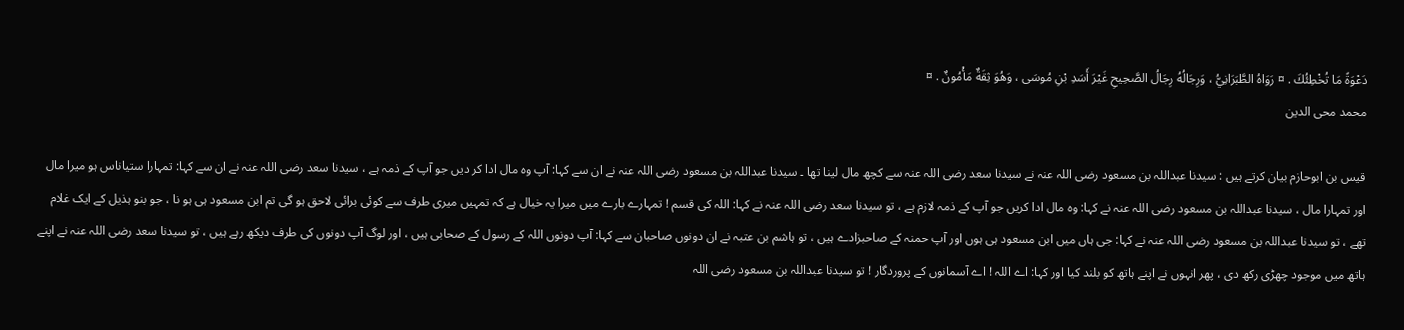دَعْوَةً مَا تُخْطِئُكَ . ¤ رَوَاهُ الطَّبَرَانِيُّ ، وَرِجَالُهُ رِجَالُ الصَّحِيحِ غَيْرَ أَسَدِ بْنِ مُوسَى ، وَهُوَ ثِقَةٌ مَأْمُونٌ . ¤
محمد محی الدین

قیس بن ابوحازم بیان کرتے ہیں : سیدنا عبداللہ بن مسعود رضی اللہ عنہ نے سیدنا سعد رضی اللہ عنہ سے کچھ مال لینا تھا ۔ سیدنا عبداللہ بن مسعود رضی اللہ عنہ نے ان سے کہا: آپ وہ مال ادا کر دیں جو آپ کے ذمہ ہے ، سیدنا سعد رضی اللہ عنہ نے ان سے کہا: تمہارا ستیاناس ہو میرا مال اور تمہارا مال ، سیدنا عبداللہ بن مسعود رضی اللہ عنہ نے کہا: وہ مال ادا کریں جو آپ کے ذمہ لازم ہے ، تو سیدنا سعد رضی اللہ عنہ نے کہا: اللہ کی قسم ! تمہارے بارے میں میرا یہ خیال ہے کہ تمہیں میری طرف سے کوئی برائی لاحق ہو گی تم ابن مسعود ہی ہو نا ، جو بنو ہذیل کے ایک غلام تھے ، تو سیدنا عبداللہ بن مسعود رضی اللہ عنہ نے کہا: جی ہاں میں ابن مسعود ہی ہوں اور آپ حمنہ کے صاحبزادے ہیں ، تو ہاشم بن عتبہ نے ان دونوں صاحبان سے کہا: آپ دونوں اللہ کے رسول کے صحابی ہیں ، اور لوگ آپ دونوں کی طرف دیکھ رہے ہیں ، تو سیدنا سعد رضی اللہ عنہ نے اپنے ہاتھ میں موجود چھڑی رکھ دی ، پھر انہوں نے اپنے ہاتھ کو بلند کیا اور کہا: اے اللہ ! اے آسمانوں کے پروردگار ! تو سیدنا عبداللہ بن مسعود رضی اللہ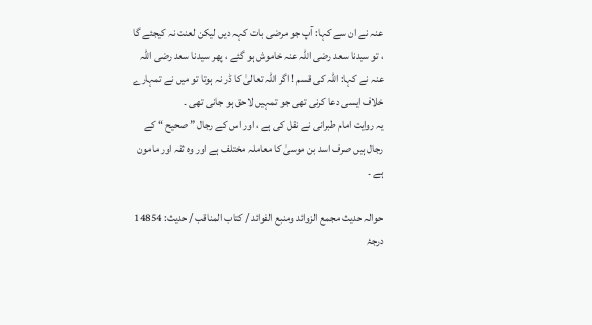عنہ نے ان سے کہا: آپ جو مرضی بات کہہ دیں لیکن لعنت نہ کیجئے گا ، تو سیدنا سعد رضی اللہ عنہ خاموش ہو گئے ، پھر سیدنا سعد رضی اللہ عنہ نے کہا: اللہ کی قسم ! اگر اللہ تعالیٰ کا ڈر نہ ہوتا تو میں نے تمہارے خلاف ایسی دعا کرنی تھی جو تمہیں لاحق ہو جانی تھی ۔
یہ روایت امام طبرانی نے نقل کی ہے ، اور اس کے رجال ” صحیح “ کے رجال ہیں صرف اسد بن موسیٰ کا معاملہ مختلف ہے اور وہ ثقہ اور مامون ہے ۔

حوالہ حدیث مجمع الزوائد ومنبع الفوائد / كتاب المناقب / حدیث: 14854
درجۂ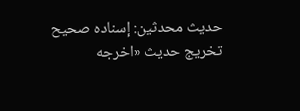حدیث محدثین: إسنادہ صحیح
تخریج حدیث «اخرجه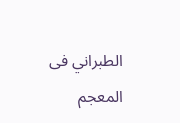الطبراني فى المعجم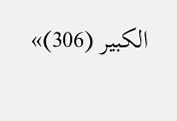الكبير (306)»